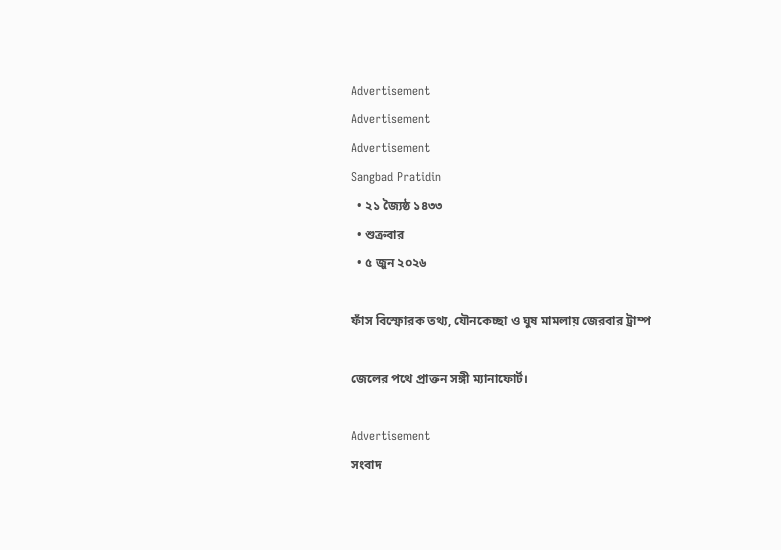Advertisement
Advertisement
Advertisement
Sangbad Pratidin
  • ২১ জ্যৈষ্ঠ ১৪৩৩
  • শুক্রবার
  • ৫ জুন ২০২৬

ফাঁস বিস্ফোরক তথ্য, যৌনকেচ্ছা ও ঘুষ মামলায় জেরবার ট্রাম্প

জেলের পথে প্রাক্তন সঙ্গী ম্যানাফোর্ট।

Advertisement
সংবাদ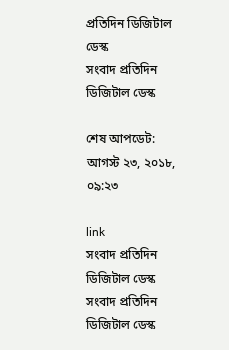প্রতিদিন ডিজিটাল ডেস্ক
সংবাদ প্রতিদিন ডিজিটাল ডেস্ক

শেষ আপডেট: আগস্ট ২৩, ২০১৮, ০৯:২৩

link
সংবাদ প্রতিদিন ডিজিটাল ডেস্ক
সংবাদ প্রতিদিন ডিজিটাল ডেস্ক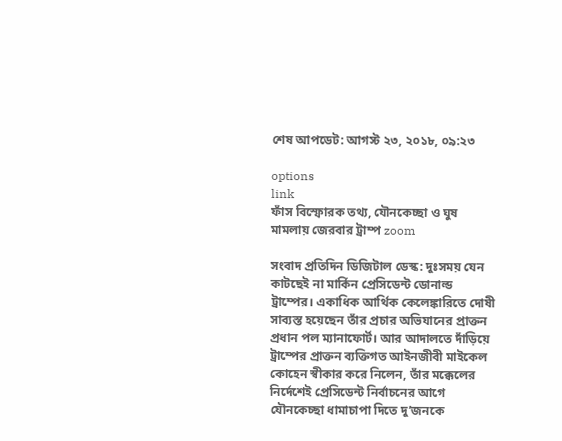শেষ আপডেট: আগস্ট ২৩, ২০১৮, ০৯:২৩

options
link
ফাঁস বিস্ফোরক তথ্য, যৌনকেচ্ছা ও ঘুষ মামলায় জেরবার ট্রাম্প zoom

সংবাদ প্রতিদিন ডিজিটাল ডেস্ক: দুঃসময় যেন কাটছেই না মার্কিন প্রেসিডেন্ট ডোনাল্ড ট্রাম্পের। একাধিক আর্থিক কেলেঙ্কারিতে দোষী সাব্যস্ত হয়েছেন তাঁর প্রচার অভিযানের প্রাক্তন প্রধান পল ম্যানাফোর্ট। আর আদালতে দাঁড়িয়ে ট্রাম্পের প্রাক্তন ব্যক্তিগত আইনজীবী মাইকেল কোহেন স্বীকার করে নিলেন, তাঁর মক্কেলের নির্দেশেই প্রেসিডেন্ট নির্বাচনের আগে যৌনকেচ্ছা ধামাচাপা দিতে দু’জনকে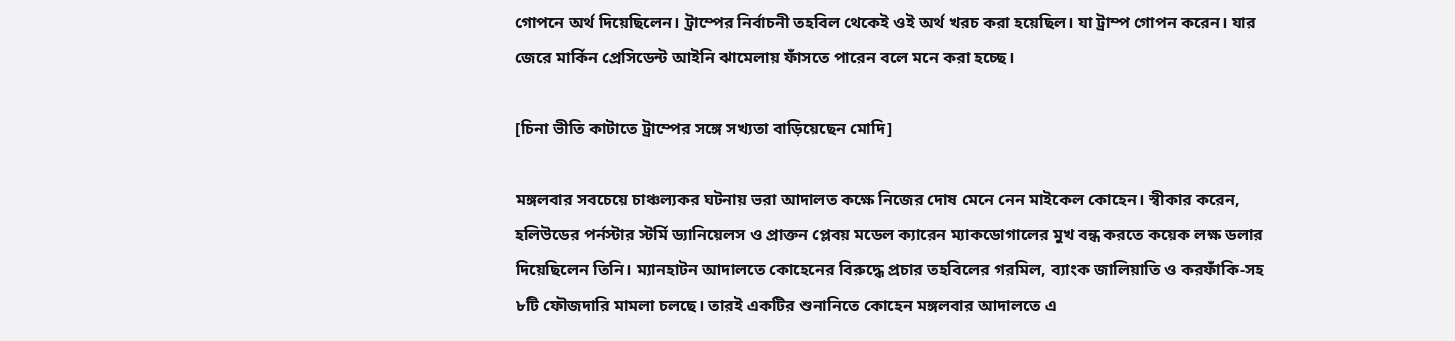গোপনে অর্থ দিয়েছিলেন। ট্রাম্পের নির্বাচনী তহবিল থেকেই ওই অর্থ খরচ করা হয়েছিল। যা ট্রাম্প গোপন করেন। যার জেরে মার্কিন প্রেসিডেন্ট আইনি ঝামেলায় ফাঁসতে পারেন বলে মনে করা হচ্ছে।

[চিনা ভীতি কাটাতে ট্রাম্পের সঙ্গে সখ্যতা বাড়িয়েছেন মোদি]

মঙ্গলবার সবচেয়ে চাঞ্চল্যকর ঘটনায় ভরা আদালত কক্ষে নিজের দোষ মেনে নেন মাইকেল কোহেন। স্বীকার করেন, হলিউডের পর্নস্টার স্টর্মি ড্যানিয়েলস ও প্রাক্তন প্লেবয় মডেল ক্যারেন ম্যাকডোগালের মুখ বন্ধ করতে কয়েক লক্ষ ডলার দিয়েছিলেন তিনি। ম্যানহাটন আদালতে কোহেনের বিরুদ্ধে প্রচার তহবিলের গরমিল, ব্যাংক জালিয়াতি ও করফাঁকি-সহ ৮টি ফৌজদারি মামলা চলছে। তারই একটির শুনানিতে কোহেন মঙ্গলবার আদালতে এ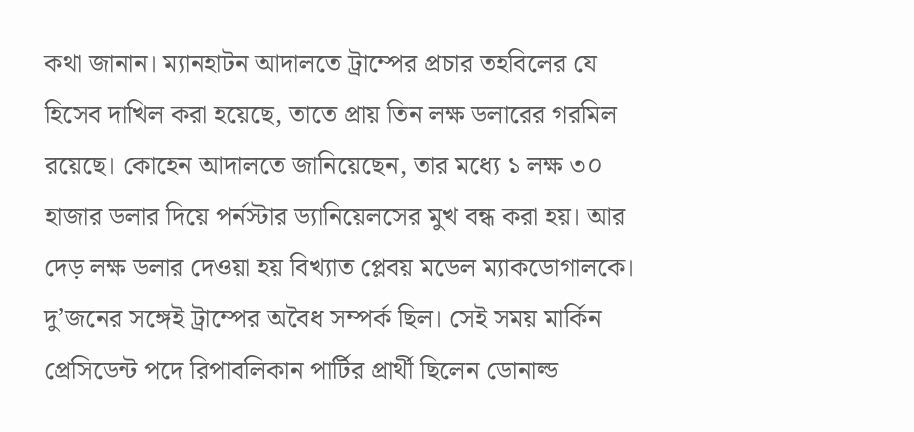কথা জানান। ম্যানহাটন আদালতে ট্রাম্পের প্রচার তহবিলের যে হিসেব দাখিল করা হয়েছে, তাতে প্রায় তিন লক্ষ ডলারের গরমিল রয়েছে। কোহেন আদালতে জানিয়েছেন, তার মধ্যে ১ লক্ষ ৩০ হাজার ডলার দিয়ে পর্নস্টার ড্যানিয়েলসের মুখ বন্ধ করা হয়। আর দেড় লক্ষ ডলার দেওয়া হয় বিখ্যাত প্লেবয় মডেল ম্যাকডোগালকে। দু’জনের সঙ্গেই ট্রাম্পের অবৈধ সম্পর্ক ছিল। সেই সময় মার্কিন প্রেসিডেন্ট পদে রিপাবলিকান পার্টির প্রার্থী ছিলেন ডোনাল্ড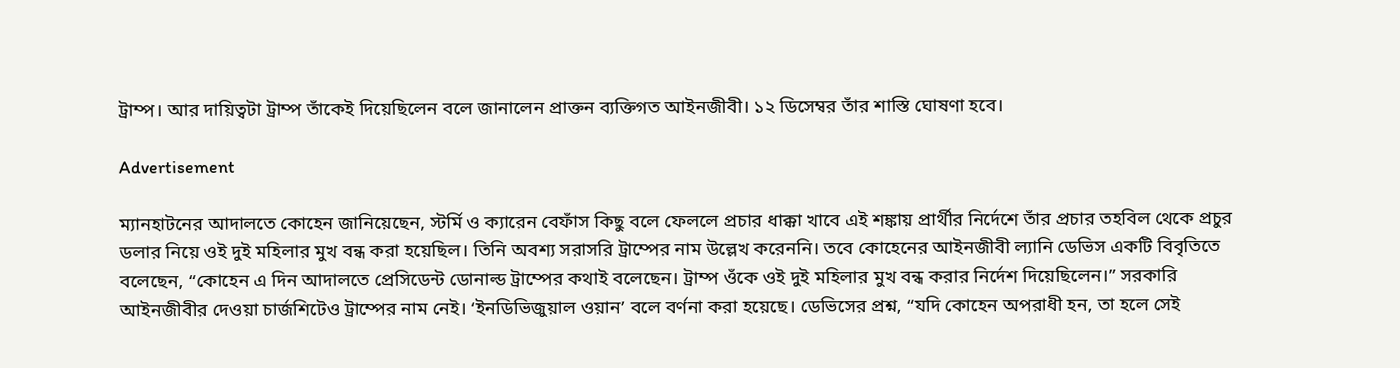ট্রাম্প। আর দায়িত্বটা ট্রাম্প তাঁকেই দিয়েছিলেন বলে জানালেন প্রাক্তন ব্যক্তিগত আইনজীবী। ১২ ডিসেম্বর তাঁর শাস্তি ঘোষণা হবে।

Advertisement

ম্যানহাটনের আদালতে কোহেন জানিয়েছেন, স্টর্মি ও ক্যারেন বেফাঁস কিছু বলে ফেললে প্রচার ধাক্কা খাবে এই শঙ্কায় প্রার্থীর নির্দেশে তাঁর প্রচার তহবিল থেকে প্রচুর ডলার নিয়ে ওই দুই মহিলার মুখ বন্ধ করা হয়েছিল। তিনি অবশ্য সরাসরি ট্রাম্পের নাম উল্লেখ করেননি। তবে কোহেনের আইনজীবী ল্যানি ডেভিস একটি বিবৃতিতে বলেছেন, “কোহেন এ দিন আদালতে প্রেসিডেন্ট ডোনাল্ড ট্রাম্পের কথাই বলেছেন। ট্রাম্প ওঁকে ওই দুই মহিলার মুখ বন্ধ করার নির্দেশ দিয়েছিলেন।” সরকারি আইনজীবীর দেওয়া চার্জশিটেও ট্রাম্পের নাম নেই। ‘ইনডিভিজুয়াল ওয়ান’ বলে বর্ণনা করা হয়েছে। ডেভিসের প্রশ্ন, “যদি কোহেন অপরাধী হন, তা হলে সেই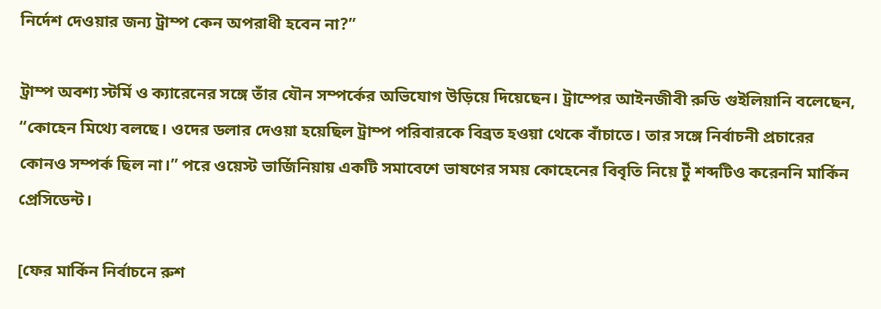নির্দেশ দেওয়ার জন্য ট্রাম্প কেন অপরাধী হবেন না?”

ট্রাম্প অবশ্য স্টর্মি ও ক্যারেনের সঙ্গে তাঁর যৌন সম্পর্কের অভিযোগ উড়িয়ে দিয়েছেন। ট্রাম্পের আইনজীবী রুডি গুইলিয়ানি বলেছেন, “কোহেন মিথ্যে বলছে। ওদের ডলার দেওয়া হয়েছিল ট্রাম্প পরিবারকে বিব্রত হওয়া থেকে বাঁচাতে। তার সঙ্গে নির্বাচনী প্রচারের কোনও সম্পর্ক ছিল না।” পরে ওয়েস্ট ভার্জিনিয়ায় একটি সমাবেশে ভাষণের সময় কোহেনের বিবৃতি নিয়ে টুঁ শব্দটিও করেননি মার্কিন প্রেসিডেন্ট।

[ফের মার্কিন নির্বাচনে রুশ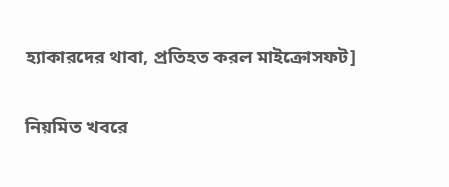হ্যাকারদের থাবা, প্রতিহত করল মাইক্রোসফট]

নিয়মিত খবরে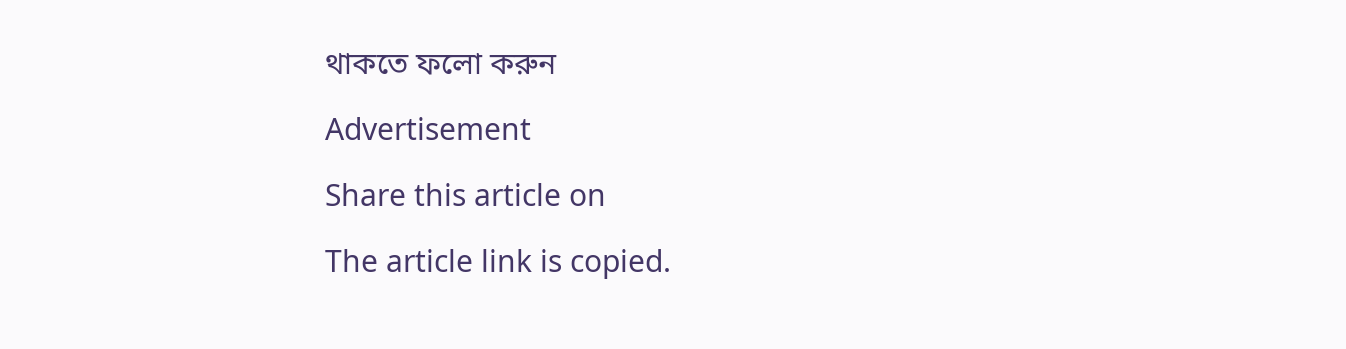থাকতে ফলো করুন

Advertisement

Share this article on

The article link is copied.